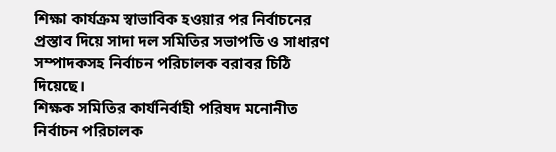শিক্ষা কার্যক্রম স্বাভাবিক হওয়ার পর নির্বাচনের প্রস্তাব দিয়ে সাদা দল সমিতির সভাপতি ও সাধারণ সম্পাদকসহ নির্বাচন পরিচালক বরাবর চিঠি দিয়েছে।
শিক্ষক সমিতির কার্যনির্বাহী পরিষদ মনোনীত নির্বাচন পরিচালক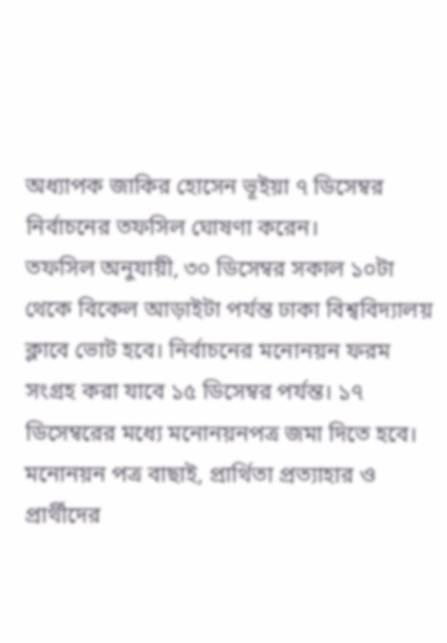অধ্যাপক জাকির হোসেন ভূইয়া ৭ ডিসেম্বর নির্বাচনের তফসিল ঘোষণা করেন।
তফসিল অনুযায়ী, ৩০ ডিসেম্বর সকাল ১০টা থেকে বিকেল আড়াইটা পর্যন্ত ঢাকা বিশ্ববিদ্যালয় ক্লাবে ভোট হবে। নির্বাচনের মনোনয়ন ফরম সংগ্রহ করা যাবে ১৫ ডিসেম্বর পর্যন্ত। ১৭ ডিসেম্বরের মধ্যে মনোনয়নপত্র জমা দিতে হবে। মনোনয়ন পত্র বাছাই, প্রার্থিতা প্রত্যাহার ও প্রার্থীদের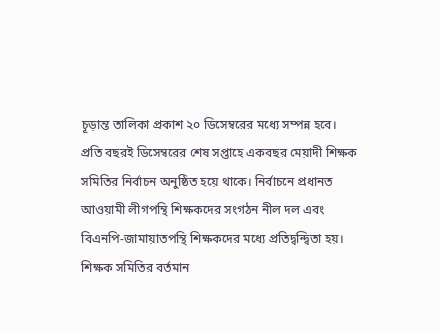চূড়ান্ত তালিকা প্রকাশ ২০ ডিসেম্বরের মধ্যে সম্পন্ন হবে।
প্রতি বছরই ডিসেম্বরের শেষ সপ্তাহে একবছর মেয়াদী শিক্ষক সমিতির নির্বাচন অনুষ্ঠিত হয়ে থাকে। নির্বাচনে প্রধানত আওয়ামী লীগপন্থি শিক্ষকদের সংগঠন নীল দল এবং বিএনপি-জামায়াতপন্থি শিক্ষকদের মধ্যে প্রতিদ্বন্দ্বিতা হয়।
শিক্ষক সমিতির বর্তমান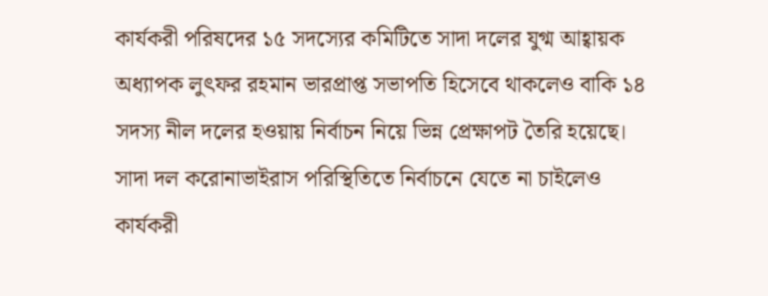কার্যকরী পরিষদের ১৫ সদস্যের কমিটিতে সাদা দলের যুগ্ম আহ্বায়ক অধ্যাপক লুৎফর রহমান ভারপ্রাপ্ত সভাপতি হিসেবে থাকলেও বাকি ১৪ সদস্য নীল দলের হওয়ায় নির্বাচন নিয়ে ভিন্ন প্রেক্ষাপট তৈরি হয়েছে।
সাদা দল করোনাভাইরাস পরিস্থিতিতে নির্বাচনে যেতে না চাইলেও কার্যকরী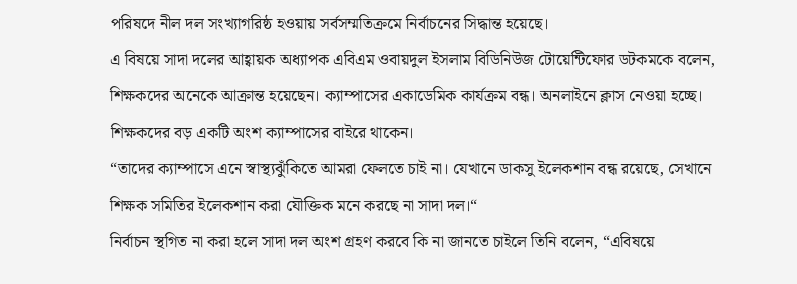পরিষদে নীল দল সংখ্যাগরিষ্ঠ হওয়ায় সর্বসম্মতিক্রমে নির্বাচনের সিদ্ধান্ত হয়েছে।
এ বিষয়ে সাদা দলের আহ্বায়ক অধ্যাপক এবিএম ওবায়দুল ইসলাম বিডিনিউজ টোয়েন্টিফোর ডটকমকে বলেন, শিক্ষকদের অনেকে আক্রান্ত হয়েছেন। ক্যাম্পাসের একাডেমিক কার্যক্রম বন্ধ। অনলাইনে ক্লাস নেওয়া হচ্ছে। শিক্ষকদের বড় একটি অংশ ক্যাম্পাসের বাইরে থাকেন।
“তাদের ক্যাম্পাসে এনে স্বাস্থ্যঝুঁকিতে আমরা ফেলতে চাই না। যেখানে ডাকসু ইলেকশান বন্ধ রয়েছে, সেখানে শিক্ষক সমিতির ইলেকশান করা যৌক্তিক মনে করছে না সাদা দল।“
নির্বাচন স্থগিত না করা হলে সাদা দল অংশ গ্রহণ করবে কি না জানতে চাইলে তিনি বলেন, “এবিষয়ে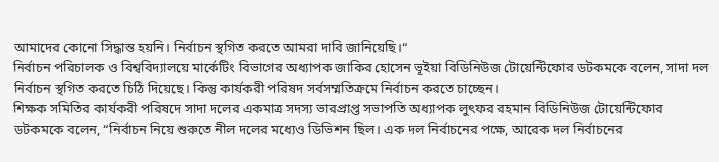আমাদের কোনো সিদ্ধান্ত হয়নি। নির্বাচন স্থগিত করতে আমরা দাবি জানিয়েছি।“
নির্বাচন পরিচালক ও বিশ্ববিদ্যালয়ে মার্কেটিং বিভাগের অধ্যাপক জাকির হোসেন ভূইয়া বিডিনিউজ টোয়েন্টিফোর ডটকমকে বলেন, সাদা দল নির্বাচন স্থগিত করতে চিঠি দিয়েছে। কিন্তু কার্যকরী পরিষদ সর্বসম্মতিক্রমে নির্বাচন করতে চাচ্ছেন।
শিক্ষক সমিতির কার্যকরী পরিষদে সাদা দলের একমাত্র সদস্য ভারপ্রাপ্ত সভাপতি অধ্যাপক লুৎফর রহমান বিডিনিউজ টোয়েন্টিফোর ডটকমকে বলেন, “নির্বাচন নিয়ে শুরুতে নীল দলের মধ্যেও ডিভিশন ছিল। এক দল নির্বাচনের পক্ষে, আরেক দল নির্বাচনের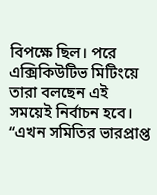বিপক্ষে ছিল। পরে এক্সিকিউটিভ মিটিংয়ে তারা বলছেন এই সময়েই নির্বাচন হবে।
“এখন সমিতির ভারপ্রাপ্ত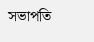সভাপতি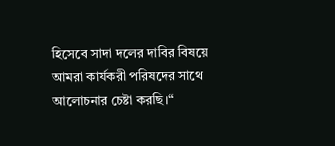হিসেবে সাদা দলের দাবির বিষয়ে আমরা কার্যকরী পরিষদের সাথে আলোচনার চেষ্টা করছি।“